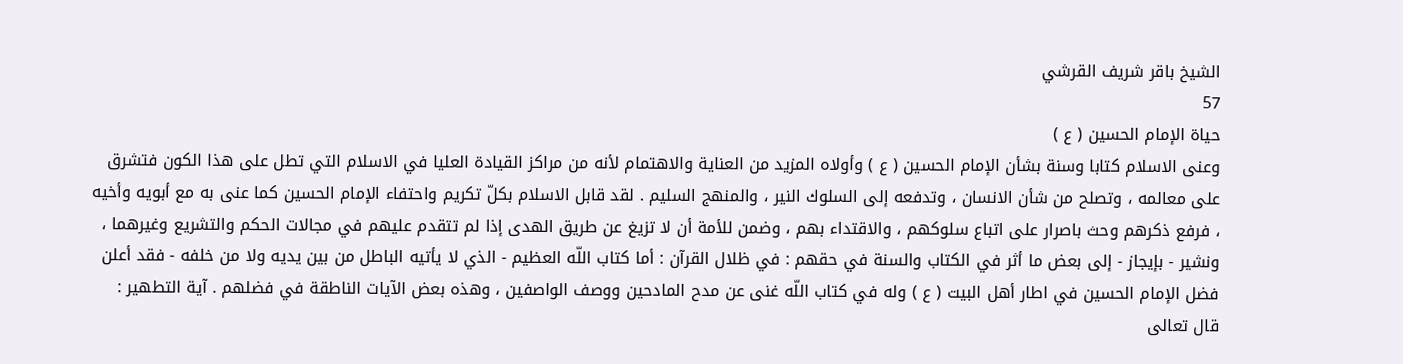الشيخ باقر شريف القرشي
57
حياة الإمام الحسين ( ع )
وعنى الاسلام كتابا وسنة بشأن الإمام الحسين ( ع ) وأولاه المزيد من العناية والاهتمام لأنه من مراكز القيادة العليا في الاسلام التي تطل على هذا الكون فتشرق على معالمه ، وتصلح من شأن الانسان ، وتدفعه إلى السلوك النير ، والمنهج السليم . لقد قابل الاسلام بكلّ تكريم واحتفاء الإمام الحسين كما عنى به مع أبويه وأخيه ، فرفع ذكرهم وحث باصرار على اتباع سلوكهم ، والاقتداء بهم ، وضمن للأمة أن لا تزيغ عن طريق الهدى إذا لم تتقدم عليهم في مجالات الحكم والتشريع وغيرهما ، ونشير - بإيجاز - إلى بعض ما أثر في الكتاب والسنة في حقهم : في ظلال القرآن : أما كتاب اللّه العظيم - الذي لا يأتيه الباطل من بين يديه ولا من خلفه - فقد أعلن فضل الإمام الحسين في اطار أهل البيت ( ع ) وله في كتاب اللّه غنى عن مدح المادحين ووصف الواصفين ، وهذه بعض الآيات الناطقة في فضلهم . آية التطهير : قال تعالى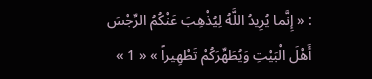: « إِنَّما يُرِيدُ اللَّهُ لِيُذْهِبَ عَنْكُمُ الرِّجْسَ أَهْلَ الْبَيْتِ وَيُطَهِّرَكُمْ تَطْهِيراً » « 1 »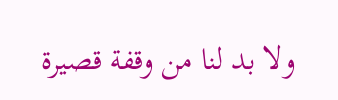ولا بد لنا من وقفة قصيرة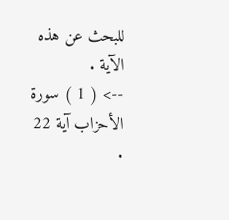للبحث عن هذه الآية .
--> ( 1 ) سورة الأحزاب آية 22 .